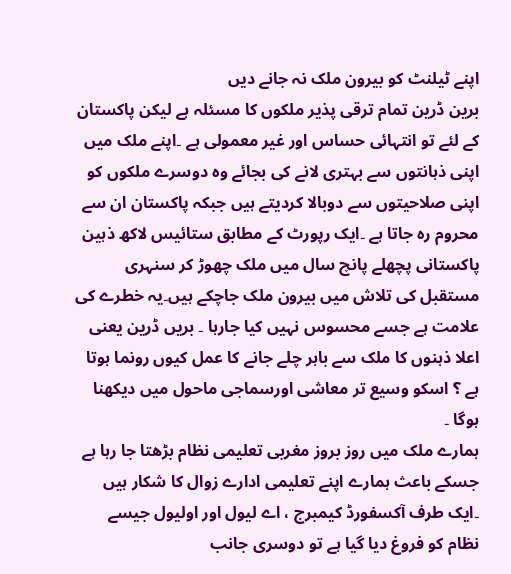اپنے ٹیلنٹ کو بیرون ملک نہ جانے دیں
برین ڈرین تمام ترقی پذیر ملکوں کا مسئلہ ہے لیکن پاکستان کے لئے تو انتہائی حساس اور غیر معمولی ہے ۔اپنے ملک میں اپنی ذہانتوں سے بہتری لانے کی بجائے وہ دوسرے ملکوں کو اپنی صلاحیتوں سے دوبالا کردیتے ہیں جبکہ پاکستان ان سے محروم رہ جاتا ہے ۔ایک رپورٹ کے مطابق ستائیس لاکھ ذہین پاکستانی پچھلے پانچ سال میں ملک چھوڑ کر سنہری مستقبل کی تلاش میں بیرون ملک جاچکے ہیں۔یہ خطرے کی علامت ہے جسے محسوس نہیں کیا جارہا ۔ بریں ڈرین یعنی اعلا ذہنوں کا ملک سے باہر چلے جانے کا عمل کیوں رونما ہوتا ہے ؟ اسکو وسیع تر معاشی اورسماجی ماحول میں دیکھنا ہوگا ۔
ہمارے ملک میں روز بروز مغربی تعلیمی نظام بڑھتا جا رہا ہے جسکے باعث ہمارے اپنے تعلیمی ادارے زوال کا شکار ہیں ۔ایک طرف آکسفورڈ کیمبرج ، اے لیول اور اولیول جیسے نظام کو فروغ دیا گیا ہے تو دوسری جانب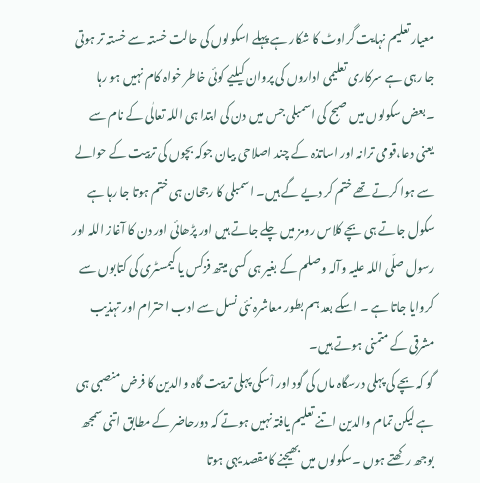معیار تعلیم نہایت گراوٹ کا شکار ہے پہلے اسکولوں کی حالت خستہ سے خستہ تر ہوتی جا رہی ہے سرکاری تعلیمی اداروں کی پروان کیلیے کوئی خاطر خواہ کام نہیں ہو رہا ۔بعض سکولوں میں صبح کی اسمبلی جس میں دن کی ابتدا ہی اللہ تعالٰی کے نام سے یعنی دعا،قومی ترانہ اور اساتذہ کے چند اصلاحی بیان جوکہ بچوں کی تربیت کے حوالے سے ہوا کرتے تھے ختم کر دیے گے ہیں۔ اسمبلی کا رجحان ہی ختم ہوتا جا رہا ہے سکول جاتے ہی بچے کلاس رومز میں چلے جاتے ہیں اور پڑھائی اور دن کا آغاز اللہ اور رسول صلّی اللہ علیہ وآلہ وصلم کے بغیر ہی کسی میتھ فزکس یا کیمسٹری کی کتابوں سے کروایا جاتا ہے ۔ اسکے بعد ہم بطور معاشرہ نئی نسل سے ادب احترام اور تہذیب مشرقی کے متمنی ہوتے ہیں۔
گو کہ بچے کی پہلی درسگاہ ماں کی گود اور اْسکی پہلی تربیت گاہ والدین کا فرض منصبی ہی ہے لیکن تمام والدین اتنے تعلیم یافتہ نہیں ہوتے کہ دورحاضر کے مطابق اتنی سمجھ بوجھ رکھتے ہوں ۔سکولوں میں بھیجنے کامقصد یہی ہوتا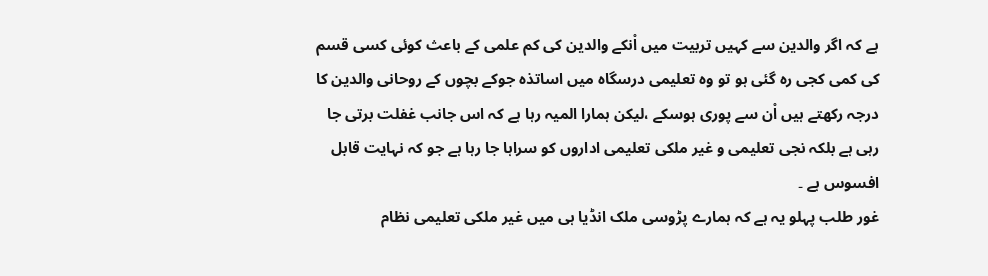ہے کہ اگر والدین سے کہیں تربیت میں اْنکے والدین کی کم علمی کے باعث کوئی کسی قسم کی کمی کجی رہ گئی ہو تو وہ تعلیمی درسگاہ میں اساتذہ جوکے بچوں کے روحانی والدین کا درجہ رکھتے ہیں اْن سے پوری ہوسکے ،لیکن ہمارا المیہ رہا ہے کہ اس جانب غفلت برتی جا رہی ہے بلکہ نجی تعلیمی و غیر ملکی تعلیمی اداروں کو سراہا جا رہا ہے جو کہ نہایت قابل افسوس ہے ۔
غور طلب پہلو یہ ہے کہ ہمارے پڑوسی ملک انڈیا ہی میں غیر ملکی تعلیمی نظام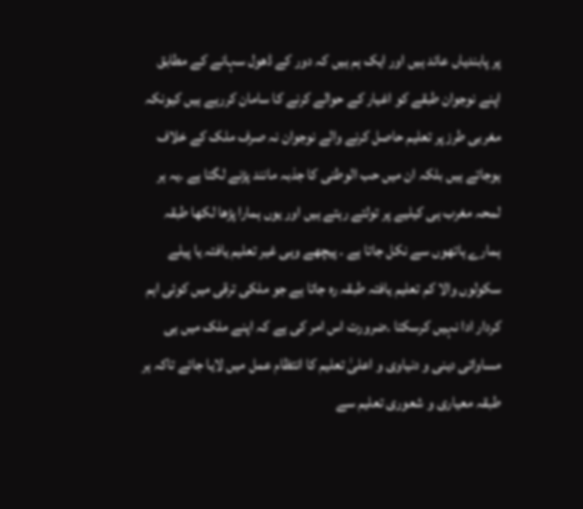پر پابندیاں عائد ہیں اور ایک ہم ہیں کہ دور کے ڈھول سہانے کے مطابق اپنے نوجوان طبقے کو اغیار کے حوالے کرنے کا سامان کررہے ہیں کیونکہ مغربی طرز پر تعلیم حاصل کرنے والے نوجوان نہ صرف ملک کے خلاف ہوجاتے ہیں بلکہ ان میں حب الوطنی کا جذبہ مانند پڑنے لگتا ہے ۔یہ ہر لمحہ مغرب ہی کیلیے پر تولتے رہتے ہیں اور یوں ہمارا پڑھا لکھا طبقہ ہمارے ہاتھوں سے نکل جاتا ہے ۔ پیچھے وہی غیر تعلیم یافتہ یا پیلے سکولوں والا کم تعلیم یافتہ طبقہ رہ جاتا ہے جو ملکی ترقی میں کوئی اہم کردار ادا نہیں کرسکتا ۔ضرورت اس امر کی ہے کہ اپنے ملک میں ہی مساواتی دینی و دنیاوی و اعلیٰ تعلیم کا انتظام عمل میں لایا جائے تاکہ ہر طبقہ معیاری و شعوری تعلیم سے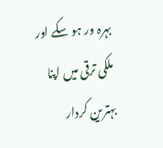بہرہ ور ہو سکے اور ملکی ترقی میں اپنا بہترین کردار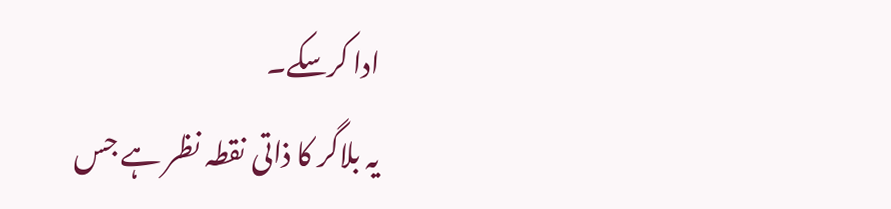ادا کرسکے۔
یہ بلاگر کا ذاتی نقطہ نظر ہے جس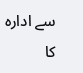سے ادارہ کا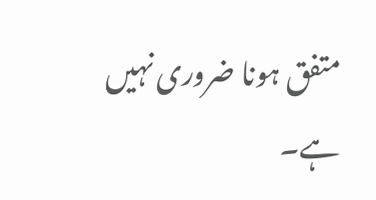متفق ہونا ضروری نہیں ہے۔